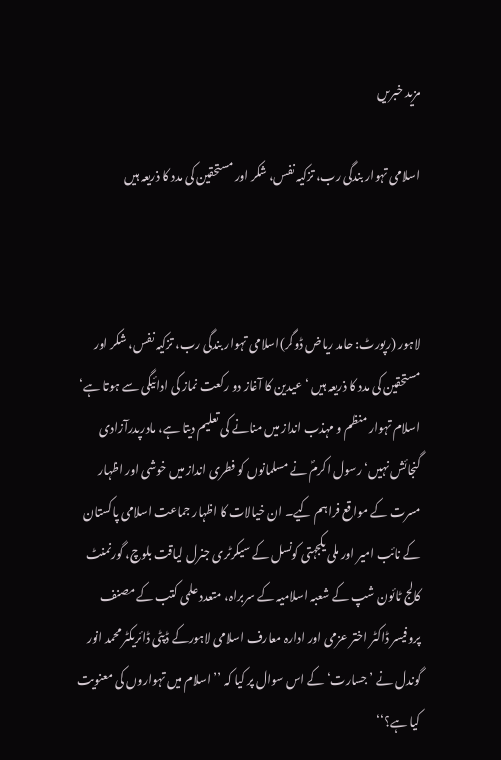مزید خبریں

اسلامی تہوار بندگی رب، تزکیہ نفس، شکر اور مستحقین کی مدد کا ذریعہ ہیں



لاہور (رپورٹ: حامد ریاض ڈوگر)اسلامی تہوار بندگی رب، تزکیہ نفس، شکر اور مستحقین کی مدد کا ذریعہ ہیں ‘عیدین کا آغاز دو رکعت نماز کی ادائیگی سے ہوتا ہے‘ اسلام تہوار منظم و مہذب انداز میں منانے کی تعلیم دیتا ہے، مادرپدرآزادی گنجائش نہیں‘ رسول اکرمؐ نے مسلمانوں کو فطری انداز میں خوشی اور اظہار مسرت کے مواقع فراہم کیے۔ ان خیالات کا اظہار جماعت اسلامی پاکستان کے نائب امیر اور ملی یکجہتی کونسل کے سیکرٹری جنرل لیاقت بلوچ، گورنمنٹ کالج ٹائون شپ کے شعبہ اسلامیہ کے سربراہ، متعدد علمی کتب کے مصنف پروفیسر ڈاکٹر اختر عزمی اور ادارہ معارف اسلامی لاہورکے ڈپٹی ڈائریکٹر محمد انور گوندل نے ’جسارت‘ کے اس سوال پر کیا کہ ’’اسلام میں تہواروں کی معنویت کیا ہے؟‘‘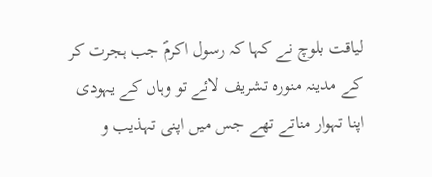لیاقت بلوچ نے کہا کہ رسول اکرمؐ جب ہجرت کر کے مدینہ منورہ تشریف لائے تو وہاں کے یہودی اپنا تہوار مناتے تھے جس میں اپنی تہذیب و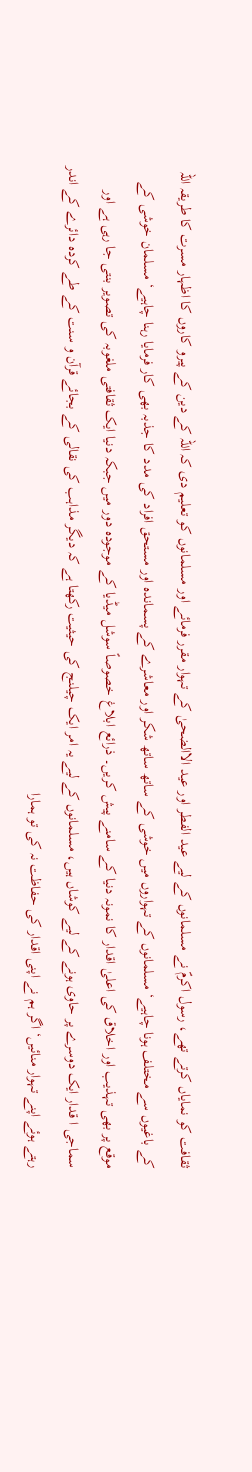ثقافت کو نمایاں کرتے تھے، رسول اکرمؐ نے مسلمانوں کے لیے عید الفطر اور عید الاالضحیٰ کے تہوار مقرر فرمائے اور مسلمانوں کو تعلیم دی کہ اللہ کے دین کے پیرو کاروں کا اظہار مسرت کا طریقہ اللہ کے باغیوں سے مختلف ہونا چاہیے‘ مسلمانوں کے تہواروں میں خوشی کے ساتھ ساتھ شکر اور معاشرے کے پسماندہ اور مستحق افراد کی مدد کا جذبہ بھی کار فرمایا رہنا چاہیے‘ مسلمان خوشی کے موقع پر بھی تہذیب اور اخلاق کی اعلیٰ اقدار کا نمونہ دنیا کے سامنے پیش کریں۔ ذرائع ابلاغ خصوصاً سوشل میڈیا کے موجودہ دور میں جبکہ دنیا ایک ثقافتی ملغوبہ کی تصویر بنتی جا رہی ہے اور سماجی ا قدار ایک دوسرے پر حاوی ہونے کے لیے کوشاں ہیں، مسلمانوں کے لیے یہ امر ایک چیلنج کی حیثیت رکھتا ہے کہ دیگر مذاہب کی نقالی کے بجائے قرآن و سنت کے طے کردہ دائرے کے اندر رہتے ہوئے اپنے تہوار منائیں‘ اگر ہم نے اپنی اقدار کی حفاظت نہ کی تو ہمارا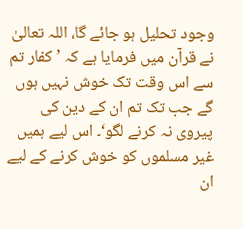وجود تحلیل ہو جائے گا، اللہ تعالیٰ نے قرآن میں فرمایا ہے کہ ’ کفار تم سے اس وقت تک خوش نہیں ہوں گے جب تک تم ان کے دین کی پیروی نہ کرنے لگو‘۔ اس لیے ہمیں غیر مسلموں کو خوش کرنے کے لیے ان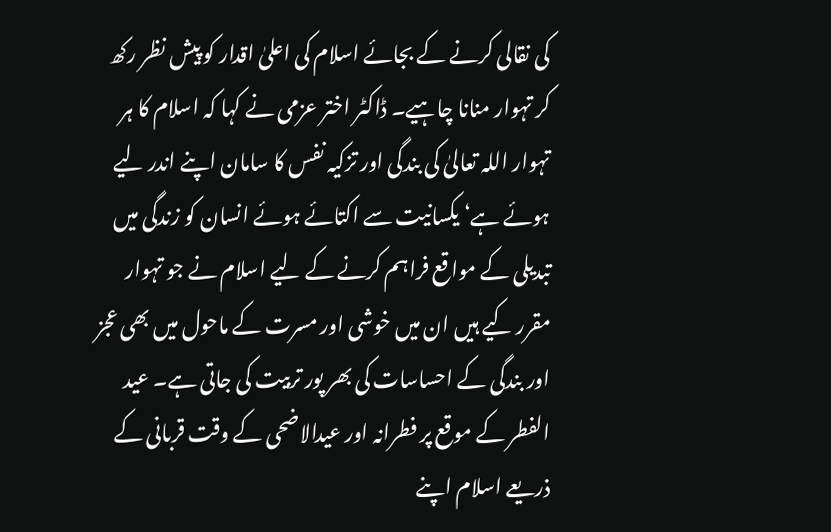کی نقالی کرنے کے بجائے اسلام کی اعلیٰ اقدار کو پیش نظر رکھ کر تہوار منانا چاہیے۔ ڈاکٹر اختر عزمی نے کہا کہ اسلام کا ہر تہوار اللہ تعالیٰ کی بندگی اور تزکیہ نفس کا سامان اپنے اندر لیے ہوئے ہے‘ یکسانیت سے اکتائے ہوئے انسان کو زندگی میں تبدیلی کے مواقع فراہم کرنے کے لیے اسلام نے جو تہوار مقرر کیے ہیں ان میں خوشی اور مسرت کے ماحول میں بھی عجز اور بندگی کے احساسات کی بھر پور تربیت کی جاتی ہے۔ عید الفطر کے موقع پر فطرانہ اور عیدالاضحی کے وقت قربانی کے ذریعے اسلام اپنے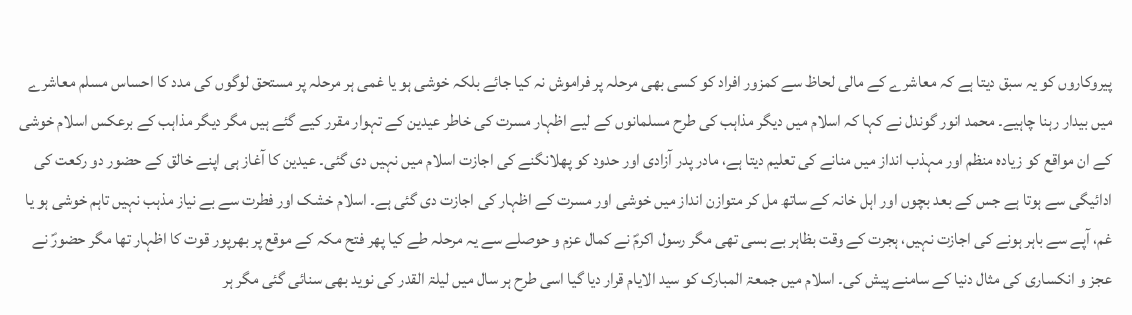پیروکاروں کو یہ سبق دیتا ہے کہ معاشرے کے مالی لحاظ سے کمزور افراد کو کسی بھی مرحلہ پر فراموش نہ کیا جائے بلکہ خوشی ہو یا غمی ہر مرحلہ پر مستحق لوگوں کی مدد کا احساس مسلم معاشرے میں بیدار رہنا چاہیے۔ محمد انور گوندل نے کہا کہ اسلام میں دیگر مذاہب کی طرح مسلمانوں کے لیے اظہار مسرت کی خاطر عیدین کے تہوار مقرر کیے گئے ہیں مگر دیگر مذاہب کے برعکس اسلام خوشی کے ان مواقع کو زیادہ منظم اور مہذب انداز میں منانے کی تعلیم دیتا ہے، مادر پدر آزادی اور حدود کو پھلانگنے کی اجازت اسلام میں نہیں دی گئی۔ عیدین کا آغاز ہی اپنے خالق کے حضور دو رکعت کی ادائیگی سے ہوتا ہے جس کے بعد بچوں اور اہل خانہ کے ساتھ مل کر متوازن انداز میں خوشی اور مسرت کے اظہار کی اجازت دی گئی ہے۔ اسلام خشک اور فطرت سے بے نیاز مذہب نہیں تاہم خوشی ہو یا غم، آپے سے باہر ہونے کی اجازت نہیں، ہجرت کے وقت بظاہر بے بسی تھی مگر رسول اکرمؐ نے کمال عزم و حوصلے سے یہ مرحلہ طے کیا پھر فتح مکہ کے موقع پر بھرپور قوت کا اظہار تھا مگر حضورؐ نے عجز و انکساری کی مثال دنیا کے سامنے پیش کی۔ اسلام میں جمعۃ المبارک کو سید الایام قرار دیا گیا اسی طرح ہر سال میں لیلۃ القدر کی نوید بھی سنائی گئی مگر ہر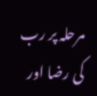مرحلہ پر رب کی رضا اور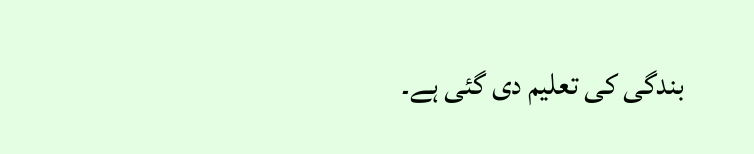بندگی کی تعلیم دی گئی ہے۔